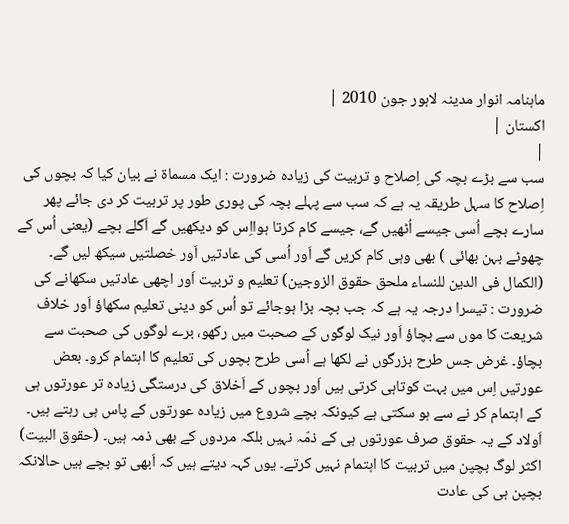ماہنامہ انوار مدینہ لاہور جون 2010 |
اكستان |
|
سب سے بڑے بچہ کی اِصلاح و تربیت کی زیادہ ضرورت : ایک مسماة نے بیان کیا کہ بچوں کی اِصلاح کا سہل طریقہ یہ ہے کہ سب سے پہلے بچہ کی پوری طور پر تربیت کر دی جائے پھر سارے بچے اُسی جیسے اُٹھیں گے، جیسے کام کرتا ہوااِس کو دیکھیں گے اَگلے بچے (یعنی اُس کے چھوٹے بہن بھائی ) بھی وہی کام کریں گے اَور اُسی کی عادتیں اَور خصلتیں سیکھ لیں گے۔ (الکمال فی الدین للنساء ملحق حقوق الزوجین) تعلیم و تربیت اَور اچھی عادتیں سکھانے کی ضرورت : تیسرا درجہ یہ ہے کہ جب بچہ بڑا ہوجائے تو اُس کو دینی تعلیم سکھاؤ اَور خلاف شریعت کا موں سے بچاؤ اَور نیک لوگوں کے صحبت میں رکھو، برے لوگوں کی صحبت سے بچاؤ۔ غرض جس طرح بزرگوں نے لکھا ہے اُسی طرح بچوں کی تعلیم کا اہتمام کرو۔ بعض عورتیں اِس میں بہت کوتاہی کرتی ہیں اَور بچوں کے اَخلاق کی درستگی زیادہ تر عورتوں ہی کے اہتمام کر نے سے ہو سکتی ہے کیونکہ بچے شروع میں زیادہ عورتوں کے پاس ہی رہتے ہیں۔ اَولاد کے یہ حقوق صرف عورتوں ہی کے ذمّہ نہیں بلکہ مردوں کے بھی ذمہ ہیں۔ (حقوق البیت) اکثر لوگ بچپن میں تربیت کا اہتمام نہیں کرتے۔ یوں کہہ دیتے ہیں کہ اَبھی تو بچے ہیں حالانکہ بچپن ہی کی عادت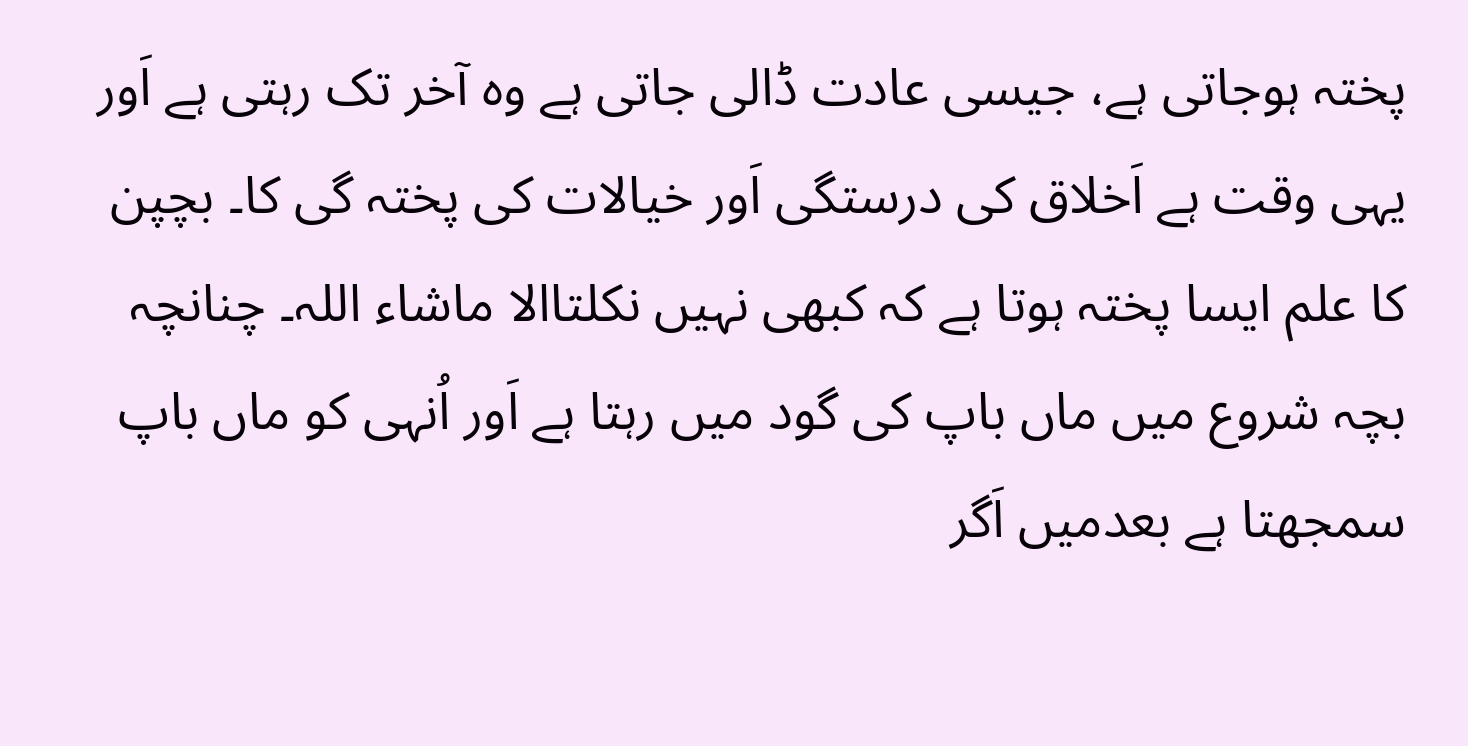پختہ ہوجاتی ہے، جیسی عادت ڈالی جاتی ہے وہ آخر تک رہتی ہے اَور یہی وقت ہے اَخلاق کی درستگی اَور خیالات کی پختہ گی کا۔ بچپن کا علم ایسا پختہ ہوتا ہے کہ کبھی نہیں نکلتاالا ماشاء اللہ۔ چنانچہ بچہ شروع میں ماں باپ کی گود میں رہتا ہے اَور اُنہی کو ماں باپ سمجھتا ہے بعدمیں اَگر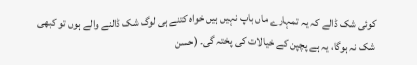کوئی شک ڈالے کہ یہ تمہارے ماں باپ نہیں ہیں خواہ کتنے ہی لوگ شک ڈالنے والے ہوں تو کبھی شک نہ ہوگا، یہ ہے پچپن کے خیالات کی پختہ گی۔ (حسن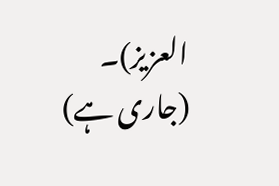العزیز)۔ (جاری ہے)